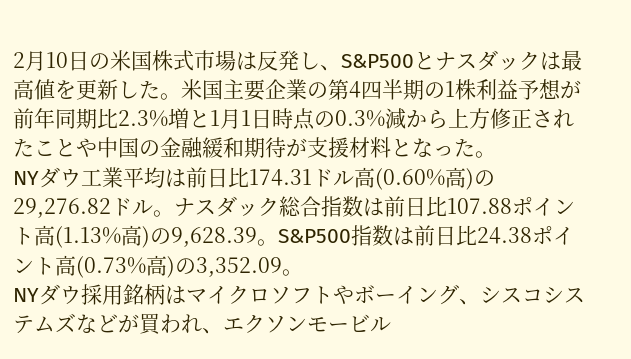2月10日の米国株式市場は反発し、S&P500とナスダックは最高値を更新した。米国主要企業の第4四半期の1株利益予想が前年同期比2.3%増と1月1日時点の0.3%減から上方修正されたことや中国の金融緩和期待が支援材料となった。
NYダウ工業平均は前日比174.31ドル高(0.60%高)の29,276.82ドル。ナスダック総合指数は前日比107.88ポイント高(1.13%高)の9,628.39。S&P500指数は前日比24.38ポイント高(0.73%高)の3,352.09。
NYダウ採用銘柄はマイクロソフトやボーイング、シスコシステムズなどが買われ、エクソンモービル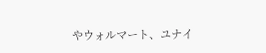やウォルマート、ユナイ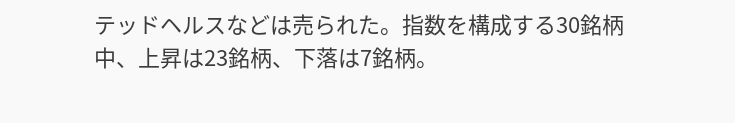テッドヘルスなどは売られた。指数を構成する30銘柄中、上昇は23銘柄、下落は7銘柄。